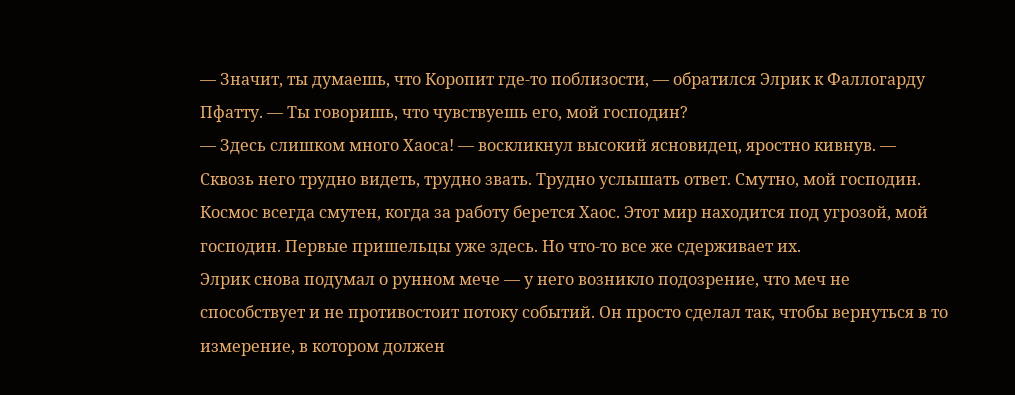— Значит, ты думаешь, что Коропит где-то поблизости, — обратился Элрик к Фаллогарду Пфатту. — Ты говоришь, что чувствуешь его, мой господин?
— Здесь слишком много Хаоса! — воскликнул высокий ясновидец, яростно кивнув. — Сквозь него трудно видеть, трудно звать. Трудно услышать ответ. Смутно, мой господин. Космос всегда смутен, когда за работу берется Хаос. Этот мир находится под угрозой, мой господин. Первые пришельцы уже здесь. Но что-то все же сдерживает их.
Элрик снова подумал о рунном мече — у него возникло подозрение, что меч не способствует и не противостоит потоку событий. Он просто сделал так, чтобы вернуться в то измерение, в котором должен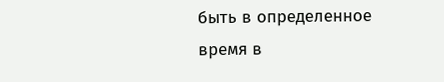быть в определенное время в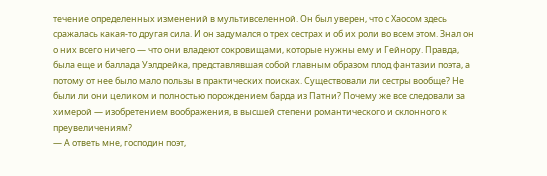течение определенных изменений в мультивселенной. Он был уверен, что с Хаосом здесь сражалась какая-то другая сила. И он задумался о трех сестрах и об их роли во всем этом. Знал он о них всего ничего — что они владеют сокровищами, которые нужны ему и Гейнору. Правда, была еще и баллада Уэлдрейка, представлявшая собой главным образом плод фантазии поэта, а потому от нее было мало пользы в практических поисках. Существовали ли сестры вообще? Не были ли они целиком и полностью порождением барда из Патни? Почему же все следовали за химерой — изобретением воображения, в высшей степени романтического и склонного к преувеличениям?
— А ответь мне, господин поэт,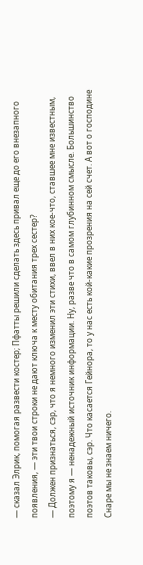— сказал Элрик, помогая развести костер; Пфатты решили сделать здесь привал еще до его внезапного появления, — эти твои строки не дают ключа к месту обитания трех сестер?
— Должен признаться, сэр, что я немного изменил эти стихи, ввел в них кое-что, ставшее мне известным, поэтому я — ненадежный источник информации. Ну, разве что в самом глубинном смысле. Большинство поэтов таковы, сэр. Что касается Гейнора, то у нас есть кой-какие прозрения на сей счет. А вот о господине Снаре мы не знаем ничего.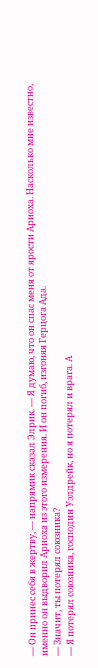— Он принес себя в жертву, — напрямик сказал Элрик. — Я думаю, что он спас меня от ярости Ариоха. Насколько мне известно, именно он выдворил Ариоха из этого измерения. И он погиб, изгоняя Герцога Ада.
— Значит, ты потерял союзника?
— Я потерял союзника, господин Уэлдрейк, но я потерял и врага. А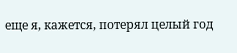еще я, кажется, потерял целый год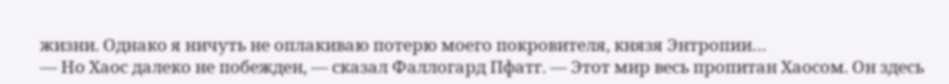жизни. Однако я ничуть не оплакиваю потерю моего покровителя, князя Энтропии…
— Но Хаос далеко не побежден, — сказал Фаллогард Пфатг. — Этот мир весь пропитан Хаосом. Он здесь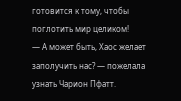готовится к тому, чтобы поглотить мир целиком!
— А может быть, Хаос желает заполучить нас? — пожелала узнать Чарион Пфатт.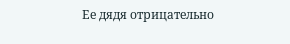Ее дядя отрицательно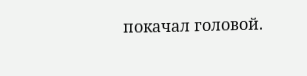покачал головой.